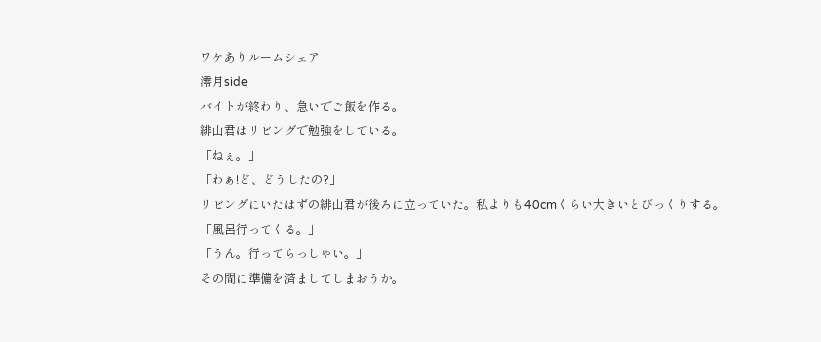ワケありルームシェア
澪月side
バイトが終わり、急いでご飯を作る。
緋山君はリビングで勉強をしている。
「ねぇ。」
「わぁ!ど、どうしたの?」
リビングにいたはずの緋山君が後ろに立っていた。私よりも40cmくらい大きいとびっくりする。
「風呂行ってくる。」
「うん。行ってらっしゃい。」
その間に準備を済ましてしまおうか。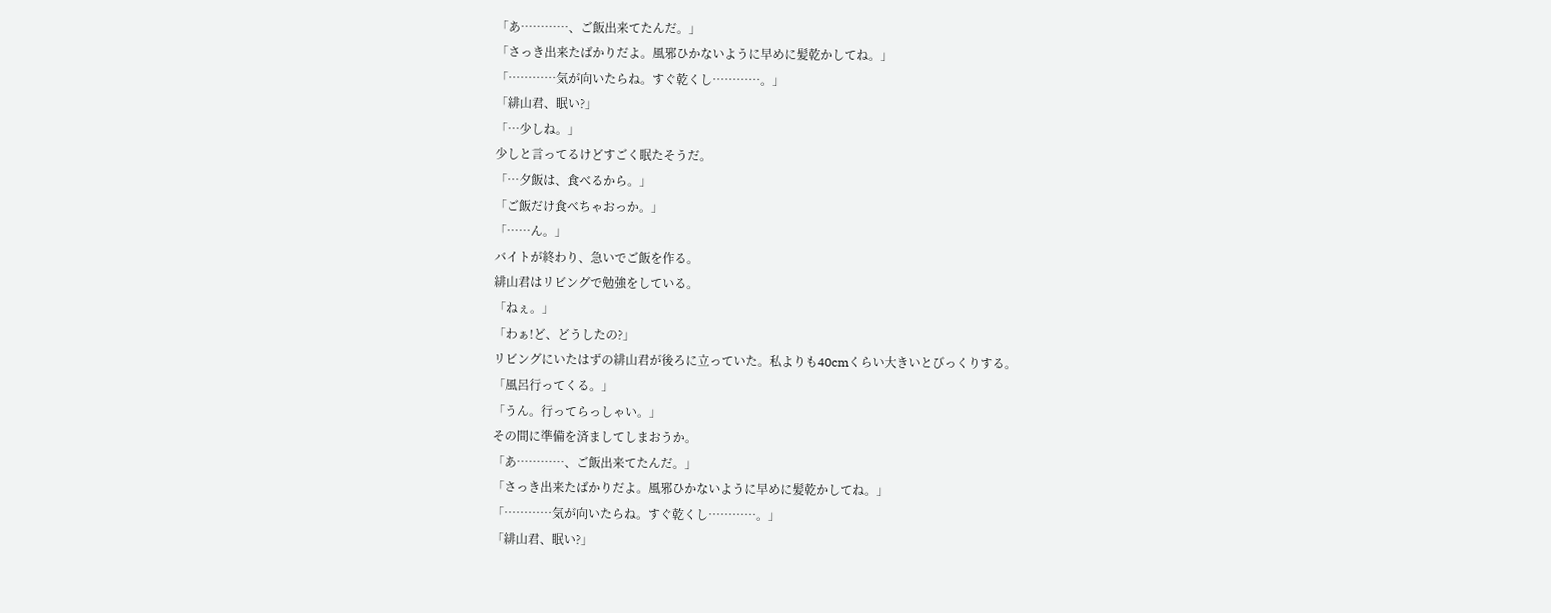「あ…………、ご飯出来てたんだ。」
「さっき出来たばかりだよ。風邪ひかないように早めに髪乾かしてね。」
「…………気が向いたらね。すぐ乾くし…………。」
「緋山君、眠い?」
「…少しね。」
少しと言ってるけどすごく眠たそうだ。
「…夕飯は、食べるから。」
「ご飯だけ食べちゃおっか。」
「……ん。」
バイトが終わり、急いでご飯を作る。
緋山君はリビングで勉強をしている。
「ねぇ。」
「わぁ!ど、どうしたの?」
リビングにいたはずの緋山君が後ろに立っていた。私よりも40cmくらい大きいとびっくりする。
「風呂行ってくる。」
「うん。行ってらっしゃい。」
その間に準備を済ましてしまおうか。
「あ…………、ご飯出来てたんだ。」
「さっき出来たばかりだよ。風邪ひかないように早めに髪乾かしてね。」
「…………気が向いたらね。すぐ乾くし…………。」
「緋山君、眠い?」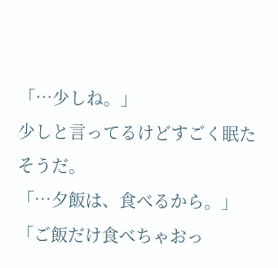「…少しね。」
少しと言ってるけどすごく眠たそうだ。
「…夕飯は、食べるから。」
「ご飯だけ食べちゃおっ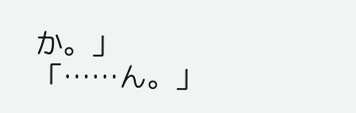か。」
「……ん。」